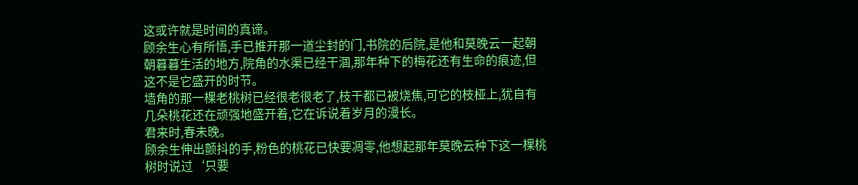这或许就是时间的真谛。
顾余生心有所悟,手已推开那一道尘封的门,书院的后院,是他和莫晚云一起朝朝暮暮生活的地方,院角的水渠已经干涸,那年种下的梅花还有生命的痕迹,但这不是它盛开的时节。
墙角的那一棵老桃树已经很老很老了,枝干都已被烧焦,可它的枝桠上,犹自有几朵桃花还在顽强地盛开着,它在诉说着岁月的漫长。
君来时,春未晚。
顾余生伸出颤抖的手,粉色的桃花已快要凋零,他想起那年莫晚云种下这一棵桃树时说过‘只要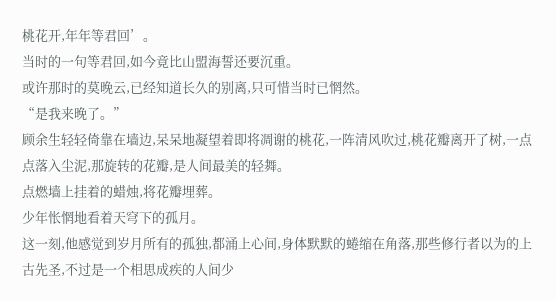桃花开,年年等君回’。
当时的一句等君回,如今竟比山盟海誓还要沉重。
或许那时的莫晚云,已经知道长久的别离,只可惜当时已惘然。
“是我来晚了。”
顾余生轻轻倚靠在墙边,呆呆地凝望着即将凋谢的桃花,一阵清风吹过,桃花瓣离开了树,一点点落入尘泥,那旋转的花瓣,是人间最美的轻舞。
点燃墙上挂着的蜡烛,将花瓣埋葬。
少年怅惘地看着天穹下的孤月。
这一刻,他感觉到岁月所有的孤独,都涌上心间,身体默默的蜷缩在角落,那些修行者以为的上古先圣,不过是一个相思成疾的人间少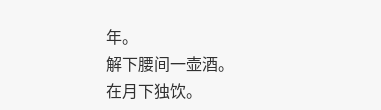年。
解下腰间一壶酒。
在月下独饮。